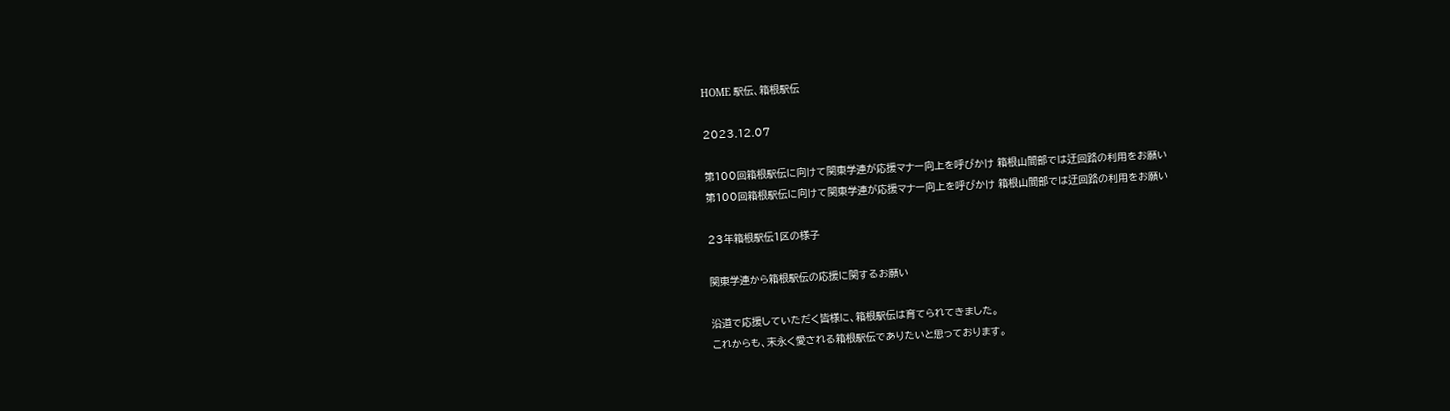HOME 駅伝、箱根駅伝

2023.12.07

第100回箱根駅伝に向けて関東学連が応援マナー向上を呼びかけ 箱根山間部では迂回路の利用をお願い
第100回箱根駅伝に向けて関東学連が応援マナー向上を呼びかけ 箱根山間部では迂回路の利用をお願い

23年箱根駅伝1区の様子

関東学連から箱根駅伝の応援に関するお願い

沿道で応援していただく皆様に、箱根駅伝は育てられてきました。
これからも、末永く愛される箱根駅伝でありたいと思っております。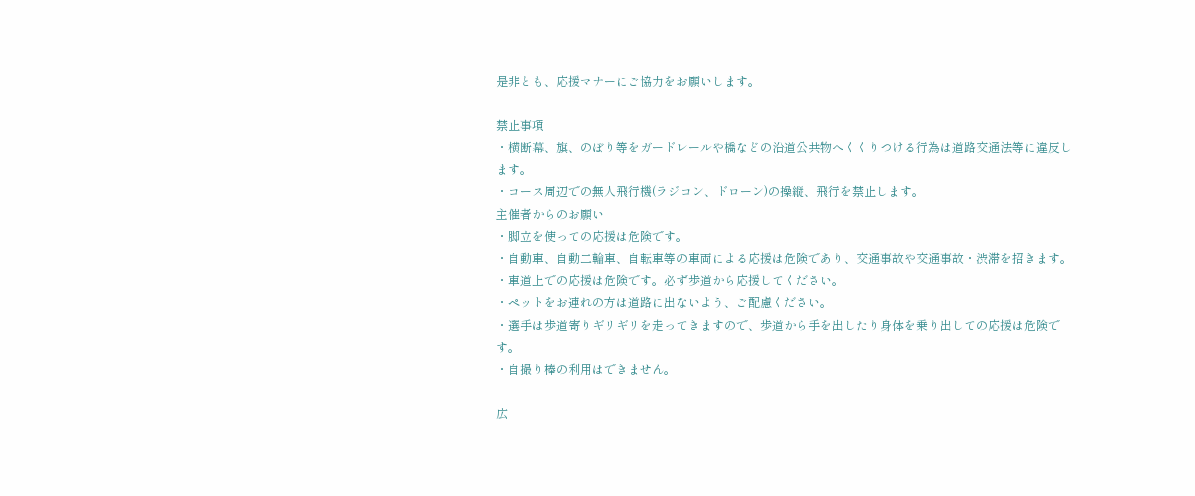是非とも、応援マナーにご協力をお願いします。

禁止事項
・横断幕、旗、のぼり等をガードレールや橋などの沿道公共物へくくりつける行為は道路交通法等に違反します。
・コース周辺での無人飛行機(ラジコン、ドローン)の操縦、飛行を禁止します。
主催者からのお願い
・脚立を使っての応援は危険です。
・自動車、自動二輪車、自転車等の車両による応援は危険であり、交通事故や交通事故・渋滞を招きます。
・車道上での応援は危険です。必ず歩道から応援してください。
・ペットをお連れの方は道路に出ないよう、ご配慮ください。
・選手は歩道寄りギリギリを走ってきますので、歩道から手を出したり身体を乗り出しての応援は危険です。
・自撮り棒の利用はできません。

広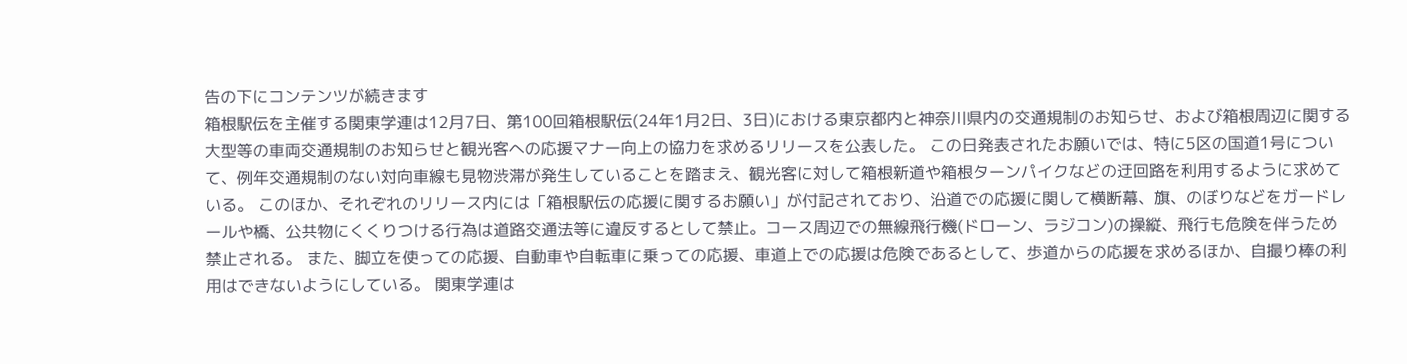告の下にコンテンツが続きます
箱根駅伝を主催する関東学連は12月7日、第100回箱根駅伝(24年1月2日、3日)における東京都内と神奈川県内の交通規制のお知らせ、および箱根周辺に関する大型等の車両交通規制のお知らせと観光客への応援マナー向上の協力を求めるリリースを公表した。 この日発表されたお願いでは、特に5区の国道1号について、例年交通規制のない対向車線も見物渋滞が発生していることを踏まえ、観光客に対して箱根新道や箱根ターンパイクなどの迂回路を利用するように求めている。 このほか、それぞれのリリース内には「箱根駅伝の応援に関するお願い」が付記されており、沿道での応援に関して横断幕、旗、のぼりなどをガードレールや橋、公共物にくくりつける行為は道路交通法等に違反するとして禁止。コース周辺での無線飛行機(ドローン、ラジコン)の操縦、飛行も危険を伴うため禁止される。 また、脚立を使っての応援、自動車や自転車に乗っての応援、車道上での応援は危険であるとして、歩道からの応援を求めるほか、自撮り棒の利用はできないようにしている。 関東学連は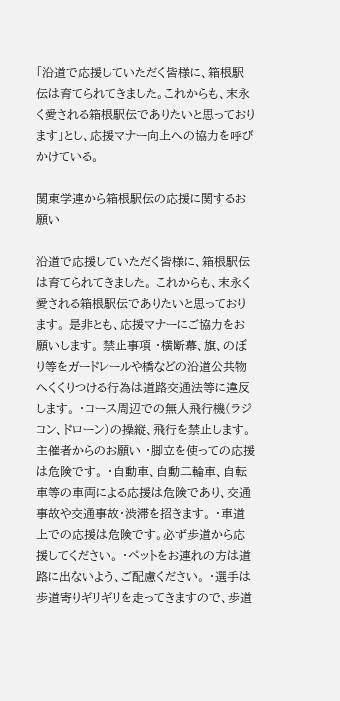「沿道で応援していただく皆様に、箱根駅伝は育てられてきました。これからも、末永く愛される箱根駅伝でありたいと思っております」とし、応援マナー向上への協力を呼びかけている。

関東学連から箱根駅伝の応援に関するお願い

沿道で応援していただく皆様に、箱根駅伝は育てられてきました。 これからも、末永く愛される箱根駅伝でありたいと思っております。 是非とも、応援マナーにご協力をお願いします。 禁止事項 ・横断幕、旗、のぼり等をガードレールや橋などの沿道公共物へくくりつける行為は道路交通法等に違反します。 ・コース周辺での無人飛行機(ラジコン、ドローン)の操縦、飛行を禁止します。 主催者からのお願い ・脚立を使っての応援は危険です。 ・自動車、自動二輪車、自転車等の車両による応援は危険であり、交通事故や交通事故・渋滞を招きます。 ・車道上での応援は危険です。必ず歩道から応援してください。 ・ペットをお連れの方は道路に出ないよう、ご配慮ください。 ・選手は歩道寄りギリギリを走ってきますので、歩道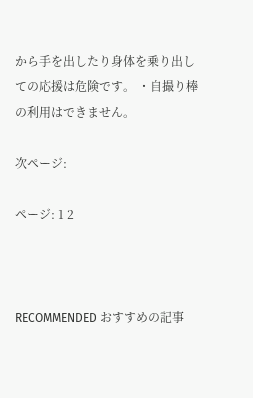から手を出したり身体を乗り出しての応援は危険です。 ・自撮り棒の利用はできません。

次ページ:

ページ: 1 2



RECOMMENDED おすすめの記事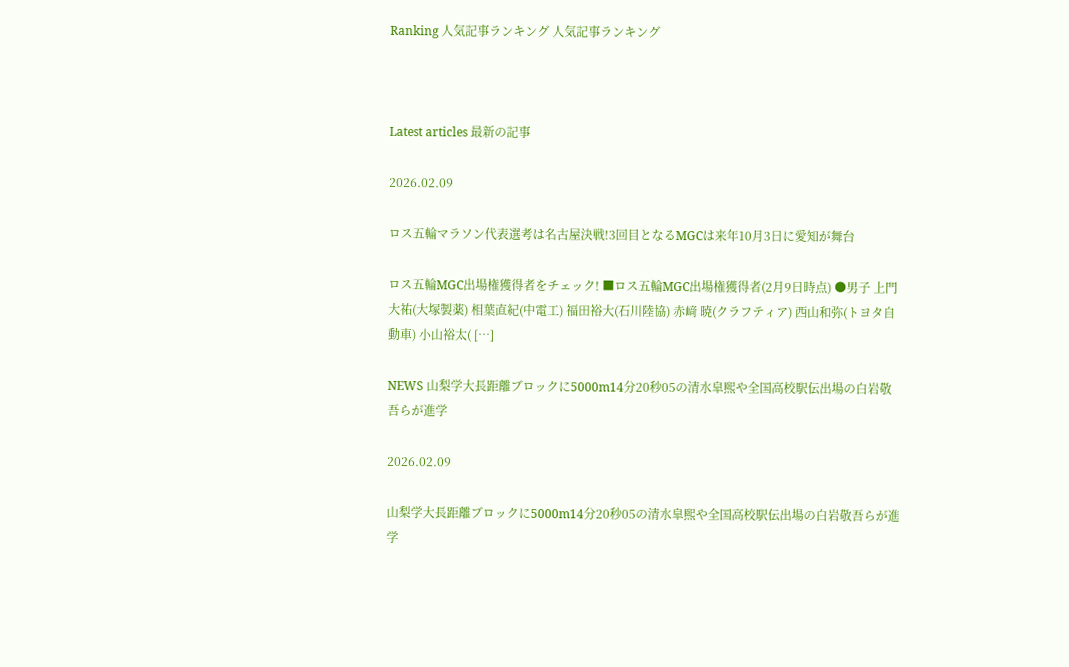Ranking 人気記事ランキング 人気記事ランキング



Latest articles 最新の記事

2026.02.09

ロス五輪マラソン代表選考は名古屋決戦!3回目となるMGCは来年10月3日に愛知が舞台

ロス五輪MGC出場権獲得者をチェック! ■ロス五輪MGC出場権獲得者(2月9日時点) ●男子 上門大祐(大塚製薬) 相葉直紀(中電工) 福田裕大(石川陸協) 赤﨑 暁(クラフティア) 西山和弥(トヨタ自動車) 小山裕太( […]

NEWS 山梨学大長距離ブロックに5000m14分20秒05の清水皐熙や全国高校駅伝出場の白岩敬吾らが進学

2026.02.09

山梨学大長距離ブロックに5000m14分20秒05の清水皐熙や全国高校駅伝出場の白岩敬吾らが進学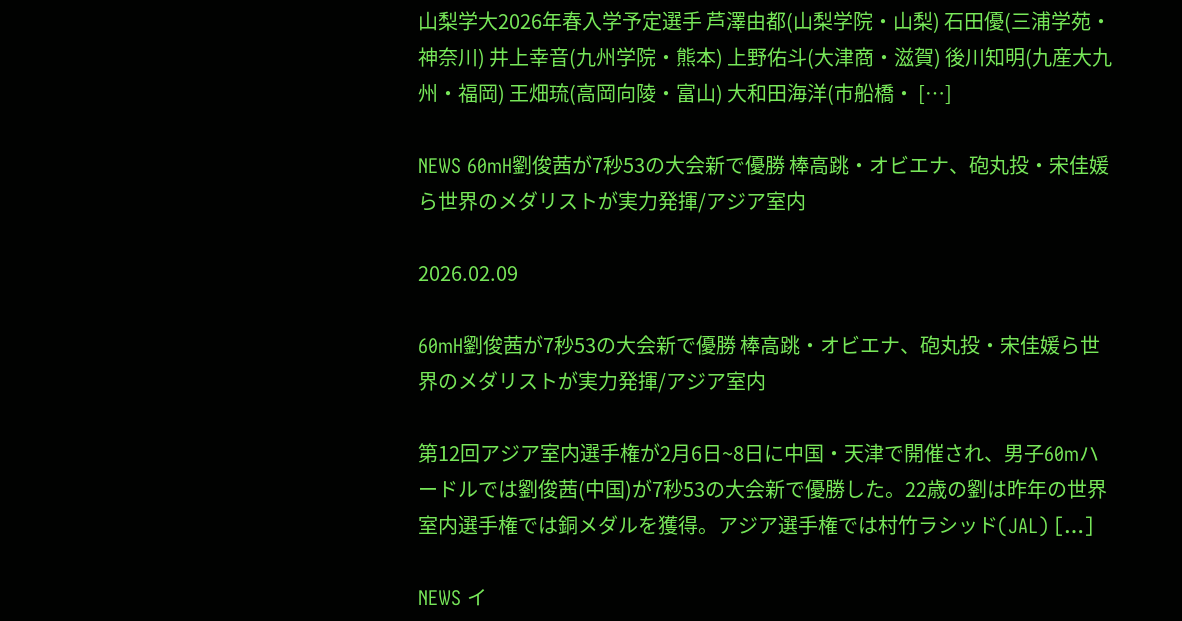山梨学大2026年春入学予定選手 芦澤由都(山梨学院・山梨) 石田優(三浦学苑・神奈川) 井上幸音(九州学院・熊本) 上野佑斗(大津商・滋賀) 後川知明(九産大九州・福岡) 王畑琉(高岡向陵・富山) 大和田海洋(市船橋・ […]

NEWS 60mH劉俊茜が7秒53の大会新で優勝 棒高跳・オビエナ、砲丸投・宋佳媛ら世界のメダリストが実力発揮/アジア室内

2026.02.09

60mH劉俊茜が7秒53の大会新で優勝 棒高跳・オビエナ、砲丸投・宋佳媛ら世界のメダリストが実力発揮/アジア室内

第12回アジア室内選手権が2月6日~8日に中国・天津で開催され、男子60mハードルでは劉俊茜(中国)が7秒53の大会新で優勝した。22歳の劉は昨年の世界室内選手権では銅メダルを獲得。アジア選手権では村竹ラシッド(JAL) […]

NEWS イ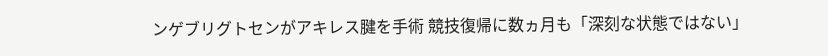ンゲブリグトセンがアキレス腱を手術 競技復帰に数ヵ月も「深刻な状態ではない」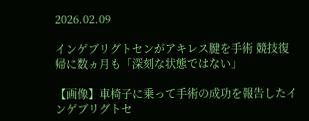2026.02.09

インゲブリグトセンがアキレス腱を手術 競技復帰に数ヵ月も「深刻な状態ではない」

【画像】車椅子に乗って手術の成功を報告したインゲブリグトセ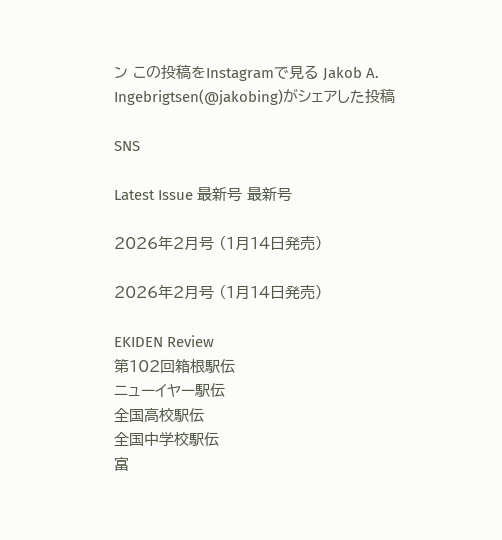ン この投稿をInstagramで見る Jakob A. Ingebrigtsen(@jakobing)がシェアした投稿

SNS

Latest Issue 最新号 最新号

2026年2月号 (1月14日発売)

2026年2月号 (1月14日発売)

EKIDEN Review
第102回箱根駅伝
ニューイヤー駅伝
全国高校駅伝
全国中学校駅伝
富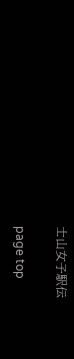士山女子駅伝

page top